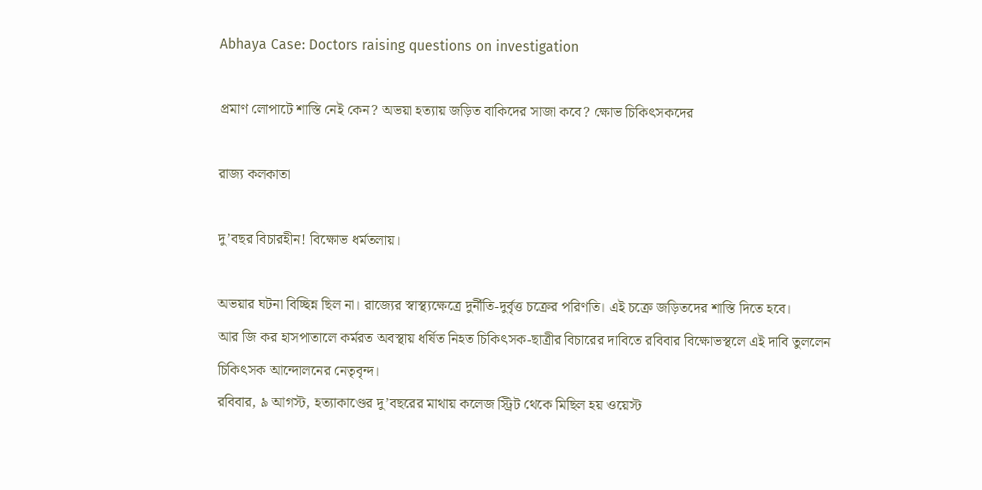Abhaya Case: Doctors raising questions on investigation

প্রমাণ লোপাটে শাস্তি নেই কেন? অভয়া হত্যায় জড়িত বাকিদের সাজা কবে? ক্ষোভ চিকিৎসকদের

রাজ্য কলকাতা

দু’বছর বিচারহীন! বিক্ষোভ ধর্মতলায়।

অভয়ার ঘটনা বিচ্ছিন্ন ছিল না। রাজ্যের স্বাস্থ্যক্ষেত্রে দুর্নীতি-দুর্বৃত্ত চক্রের পরিণতি। এই চক্রে জড়িতদের শাস্তি দিতে হবে।
আর জি কর হাসপাতালে কর্মরত অবস্থায় ধর্ষিত নিহত চিকিৎসক-ছাত্রীর বিচারের দাবিতে রবিবার বিক্ষোভস্থলে এই দাবি তুললেন চিকিৎসক আন্দোলনের নেতৃবৃন্দ।
রবিবার, ৯ আগস্ট, হত্যাকাণ্ডের দু’বছরের মাথায় কলেজ স্ট্রিট থেকে মিছিল হয় ওয়েস্ট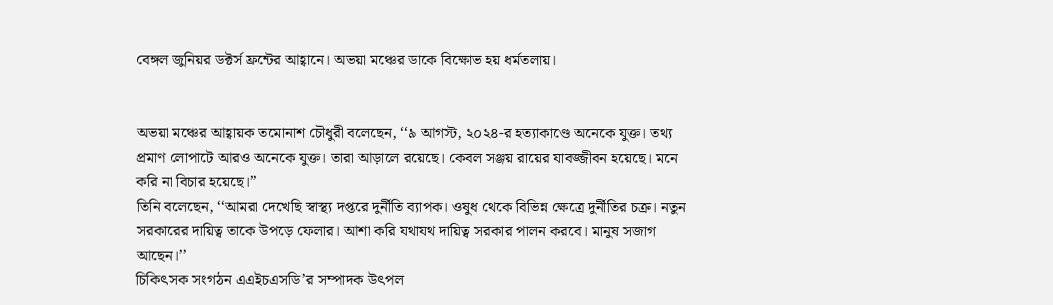বেঙ্গল জুনিয়র ডক্টর্স ফ্রন্টের আহ্বানে। অভয়া মঞ্চের ডাকে বিক্ষোভ হয় ধর্মতলায়।


অভয়া মঞ্চের আহ্বায়ক তমোনাশ চৌধুরী বলেছেন, ‘‘৯ আগস্ট, ২০২৪-র হত্যাকাণ্ডে অনেকে যুক্ত। তথ্য প্রমাণ লোপাটে আরও অনেকে যুক্ত। তারা আড়ালে রয়েছে। কেবল সঞ্জয় রায়ের যাবজ্জীবন হয়েছে। মনে করি না বিচার হয়েছে।’’
তিনি বলেছেন, ‘‘আমরা দেখেছি স্বাস্থ্য দপ্তরে দুর্নীতি ব্যাপক। ওষুধ থেকে বিভিন্ন ক্ষেত্রে দুর্নীতির চক্র। নতুন সরকারের দায়িত্ব তাকে উপড়ে ফেলার। আশা করি যথাযথ দায়িত্ব সরকার পালন করবে। মানুষ সজাগ আছেন।’’
চিকিৎসক সংগঠন এএইচএসডি’র সম্পাদক উৎপল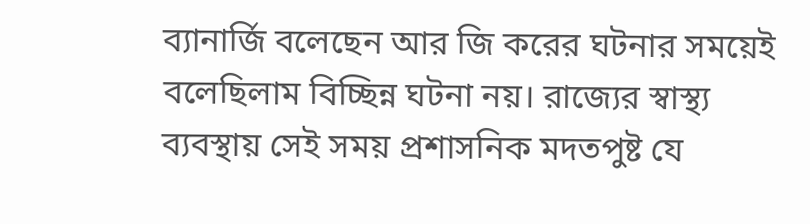ব্যানার্জি বলেছেন আর জি করের ঘটনার সময়েই বলেছিলাম বিচ্ছিন্ন ঘটনা নয়। রাজ্যের স্বাস্থ্য ব্যবস্থায় সেই সময় প্রশাসনিক মদতপুষ্ট যে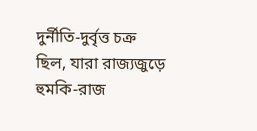দুর্নীতি-দুর্বৃত্ত চক্র ছিল, যারা রাজ্যজুড়ে হুমকি-রাজ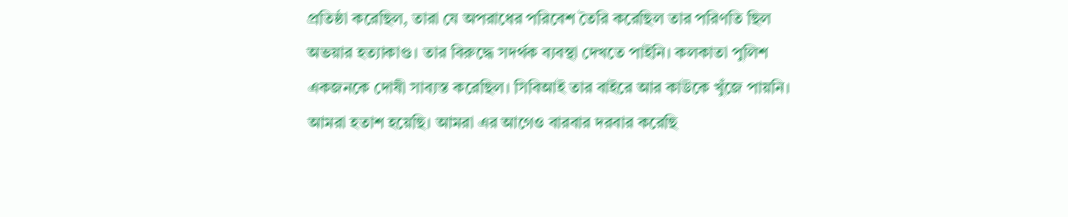প্রতিষ্ঠা করেছিল, তারা যে অপরাধের পরিবেশ তৈরি করেছিল তার পরিণতি ছিল অভয়ার হত্যাকাণ্ড। তার বিরুদ্ধে সদর্থক ব্যবস্থা দেখতে পাইনি। কলকাতা পুলিশ একজনকে দোষী সাব্যস্ত করেছিল। সিবিআই তার বাইরে আর কাউকে খুঁজে পায়নি। আমরা হতাশ হয়েছি। আমরা এর আগেও বারবার দরবার করেছি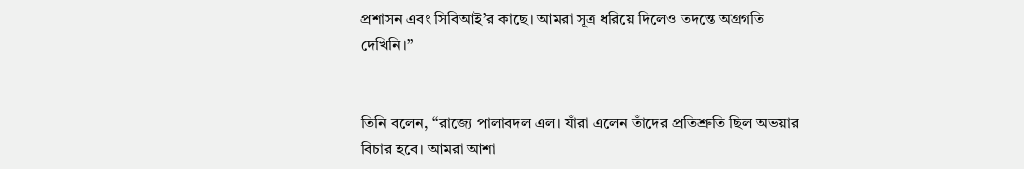প্রশাসন এবং সিবিআই’র কাছে। আমরা সূত্র ধরিয়ে দিলেও তদন্তে অগ্রগতি দেখিনি।’’


তিনি বলেন, ‘‘রাজ্যে পালাবদল এল। যাঁরা এলেন তাঁদের প্রতিশ্রুতি ছিল অভয়ার বিচার হবে। আমরা আশা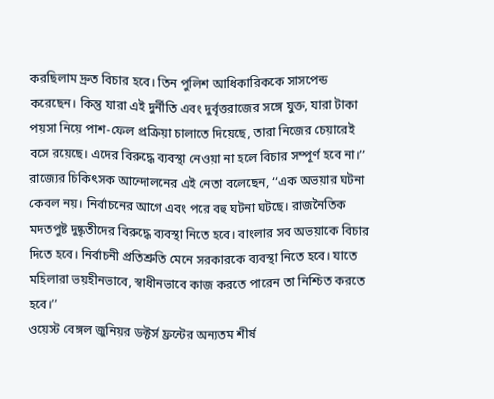করছিলাম দ্রুত বিচার হবে। তিন পুলিশ আধিকারিককে সাসপেন্ড করেছেন। কিন্তু যারা এই দুর্নীতি এবং দুর্বৃত্তরাজের সঙ্গে যুক্ত, যারা টাকা পয়সা নিয়ে পাশ-ফেল প্রক্রিয়া চালাতে দিয়েছে, তারা নিজের চেয়ারেই বসে রয়েছে। এদের বিরুদ্ধে ব্যবস্থা নেওয়া না হলে বিচার সম্পূর্ণ হবে না।’’
রাজ্যের চিকিৎসক আন্দোলনের এই নেতা বলেছেন, ‘‘এক অভয়ার ঘটনা কেবল নয়। নির্বাচনের আগে এবং পরে বহু ঘটনা ঘটছে। রাজনৈতিক মদতপুষ্ট দুষ্কৃতীদের বিরুদ্ধে ব্যবস্থা নিতে হবে। বাংলার সব অভয়াকে বিচার দিতে হবে। নির্বাচনী প্রতিশ্রুতি মেনে সরকারকে ব্যবস্থা নিতে হবে। যাতে মহিলারা ভয়হীনভাবে, স্বাধীনভাবে কাজ করতে পারেন তা নিশ্চিত করতে হবে।’’
ওয়েস্ট বেঙ্গল জুনিয়র ডক্টর্স ফ্রন্টের অন্যতম শীর্ষ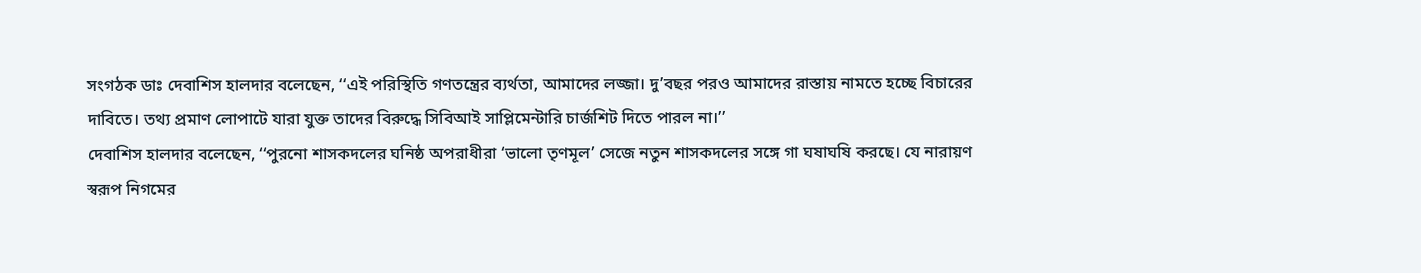সংগঠক ডাঃ দেবাশিস হালদার বলেছেন, ‘‘এই পরিস্থিতি গণতন্ত্রের ব্যর্থতা, আমাদের লজ্জা। দু’বছর পরও আমাদের রাস্তায় নামতে হচ্ছে বিচারের দাবিতে। তথ্য প্রমাণ লোপাটে যারা যুক্ত তাদের বিরুদ্ধে সিবিআই সাপ্লিমেন্টারি চার্জশিট দিতে পারল না।’’
দেবাশিস হালদার বলেছেন, ‘‘পুরনো শাসকদলের ঘনিষ্ঠ অপরাধীরা ‘ভালো তৃণমূল’ সেজে নতুন শাসকদলের সঙ্গে গা ঘষাঘষি করছে। যে নারায়ণ স্বরূপ নিগমের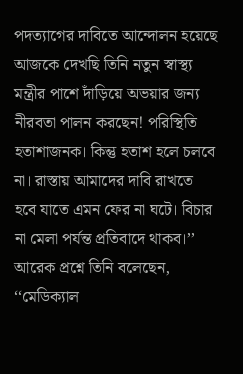পদত্যাগের দাবিতে আন্দোলন হয়েছে আজকে দেখছি তিনি নতুন স্বাস্থ্য মন্ত্রীর পাশে দাঁড়িয়ে অভয়ার জন্য নীরবতা পালন করছেন! পরিস্থিতি হতাশাজনক। কিন্তু হতাশ হলে চলবে না। রাস্তায় আমাদের দাবি রাখতে হবে যাতে এমন ফের না ঘটে। বিচার না মেলা পর্যন্ত প্রতিবাদে থাকব।’’
আরেক প্রশ্নে তিনি বলেছেন, ‘‘মেডিক্যাল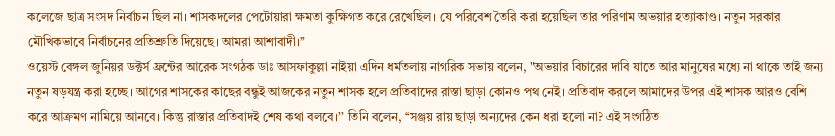কলেজে ছাত্র সংসদ নির্বাচন ছিল না। শাসকদলের পেটোয়ারা ক্ষমতা কুক্ষিগত করে রেখেছিল। যে পরিবেশ তৈরি করা হয়েছিল তার পরিণাম অভয়ার হত্যাকাণ্ড। নতুন সরকার মৌখিকভাবে নির্বাচনের প্রতিশ্রুতি দিয়েছে। আমরা আশাবাদী।’’
ওয়েস্ট বেঙ্গল জুনিয়র ডক্টর্স ফ্রন্টের আরেক সংগঠক ডাঃ আসফাকুল্লা নাইয়া এদিন ধর্মতলায় নাগরিক সভায় বলেন, "অভয়ার বিচারের দাবি যাতে আর মানুষের মধ্যে না থাকে তাই জন্য নতুন ষড়যন্ত্র করা হচ্ছে। আগের শাসকের কাছের বন্ধুই আজকের নতুন শাসক হলে প্রতিবাদের রাস্তা ছাড়া কোনও পথ নেই। প্রতিবাদ করলে আমাদের উপর এই শাসক আরও বেশি করে আক্রমণ নামিয়ে আনবে। কিন্তু রাস্তার প্রতিবাদই শেষ কথা বলবে।’’ তিনি বলেন, ‘‘সঞ্জয় রায় ছাড়া অন্যদের কেন ধরা হলো না? এই সংগঠিত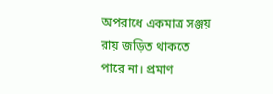অপরাধে একমাত্র সঞ্জয় রায় জড়িত থাকতে পারে না। প্রমাণ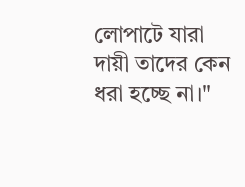লোপাটে যারা দায়ী তাদের কেন ধরা হচ্ছে না।"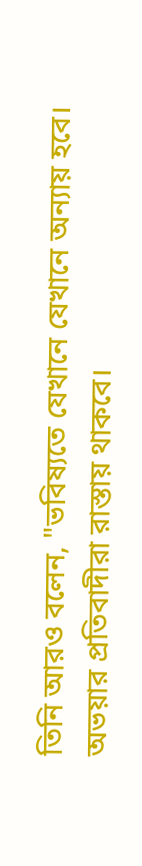তিনি আরও বলেন, "ভবিষ্যতে যেখানে যেখানে অন্যায় হবে। অভয়ার প্রতিবাদীরা রাস্তায় থাকবে।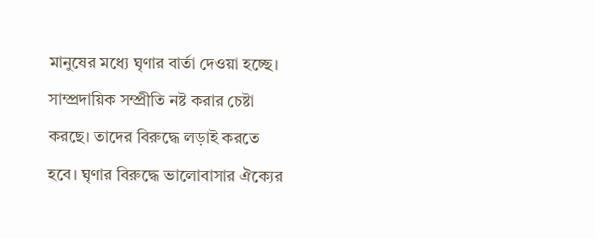মানুষের মধ্যে ঘৃণার বার্তা দেওয়া হচ্ছে। সাম্প্রদায়িক সম্প্রীতি নষ্ট করার চেষ্টা করছে। তাদের বিরুদ্ধে লড়াই করতে হবে। ঘৃণার বিরুদ্ধে ভালোবাসার ঐক্যের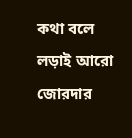কথা বলে লড়াই আরো জোরদার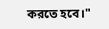করতে হবে।"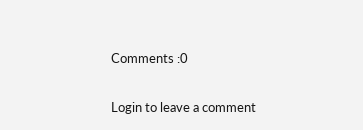Comments :0

Login to leave a comment